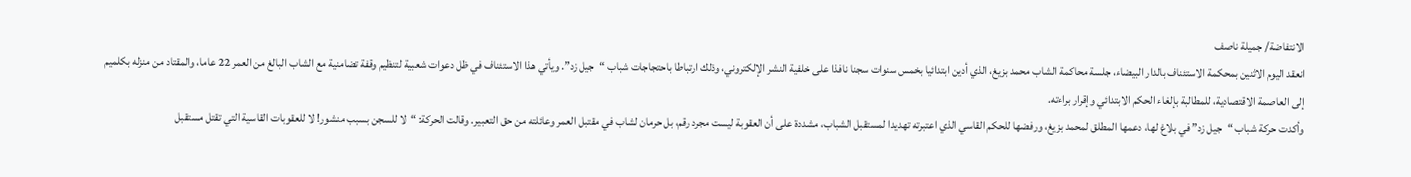الانتفاضة/ جميلة ناصف
انعقد اليوم الاثنين بمحكمة الاستئناف بالدار البيضاء، جلسة محاكمة الشاب محمد بزيغ، الذي أدين ابتدائيا بخمس سنوات سجنا نافذا على خلفية النشر الإلكتروني، وذلك ارتباطا باحتجاجات شباب “جيل زد”. ويأتي هذا الاستئناف في ظل دعوات شعبية لتنظيم وقفة تضامنية مع الشاب البالغ من العمر 22 عاما، والمقتاد من منزله بكلميم إلى العاصمة الاقتصادية، للمطالبة بإلغاء الحكم الابتدائي وإقرار براءته.
وأكدت حركة شباب “جيل زد” في بلاغ لها، دعمها المطلق لمحمد بزيغ، ورفضها للحكم القاسي الذي اعتبرته تهديدا لمستقبل الشباب، مشددة على أن العقوبة ليست مجرد رقم، بل حرمان لشاب في مقتبل العمر وعائلته من حق التعبير. وقالت الحركة: “لا للسجن بسبب منشور! لا للعقوبات القاسية التي تقتل مستقبل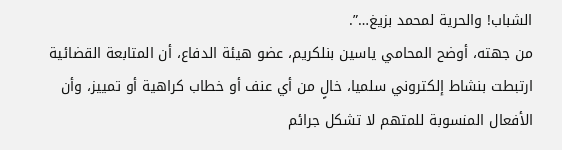الشباب! والحرية لمحمد بزيغ…”.
من جهته، أوضح المحامي ياسين بنلكريم، عضو هيئة الدفاع، أن المتابعة القضائية ارتبطت بنشاط إلكتروني سلميا، خالٍ من أي عنف أو خطاب كراهية أو تمييز، وأن الأفعال المنسوبة للمتهم لا تشكل جرائم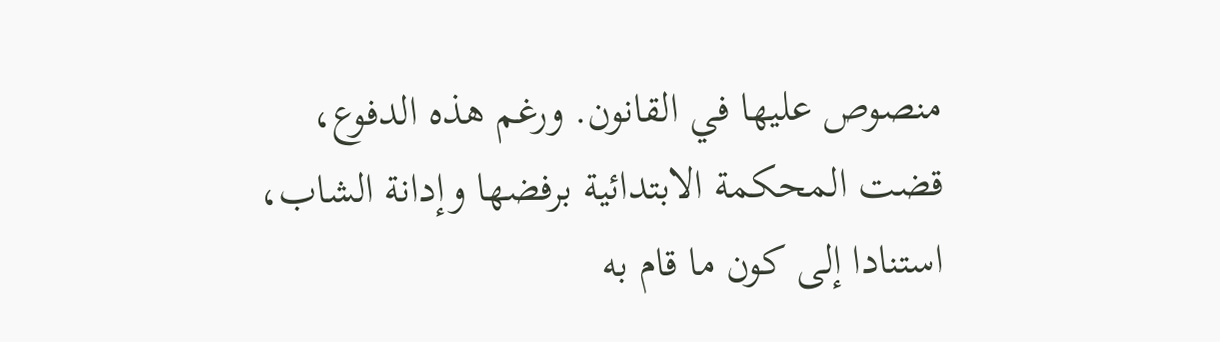منصوص عليها في القانون. ورغم هذه الدفوع، قضت المحكمة الابتدائية برفضها وإدانة الشاب، استنادا إلى كون ما قام به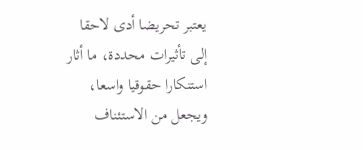يعتبر تحريضا أدى لاحقا إلى تأثيرات محددة، ما أثار استنكارا حقوقيا واسعا، ويجعل من الاستئناف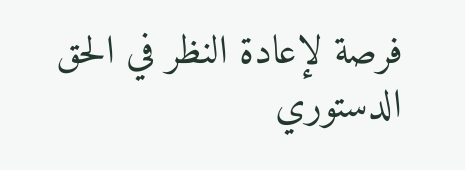فرصة لإعادة النظر في الحق الدستوري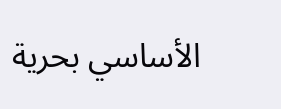الأساسي بحرية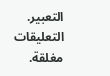التعبير.
التعليقات مغلقة.